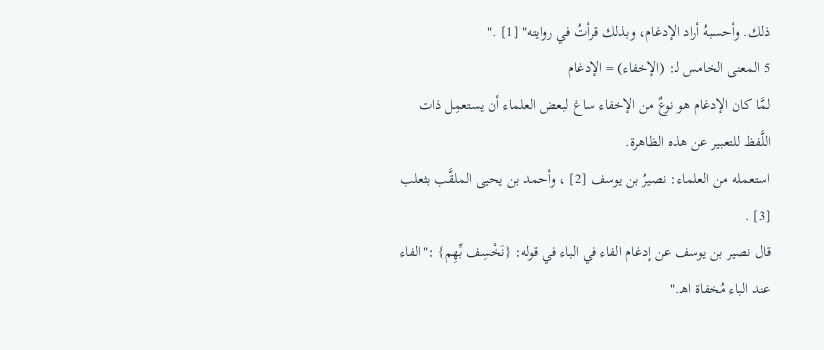ذلك. وأحسبهُ أراد الإدغام، وبذلك قرأتُ في روايته" [1] ."
5 المعنى الخامس لـ: (الإخفاء) = الإدغام
لمَّا كان الإدغام هو نوعٌ من الإخفاء ساغ لبعض العلماء أن يستعمِل ذات اللَّفظ للتعبير عن هذه الظاهرة.
استعمله من العلماء: نصيرُ بن يوسف [2] ، وأحمد بن يحيى الملقَّب بثعلب [3] .
قال نصير بن يوسف عن إدغام الفاء في الباء في قوله: {نَخْسِف بِّهِم} :"الفاء عند الباء مُخفاة اهـ."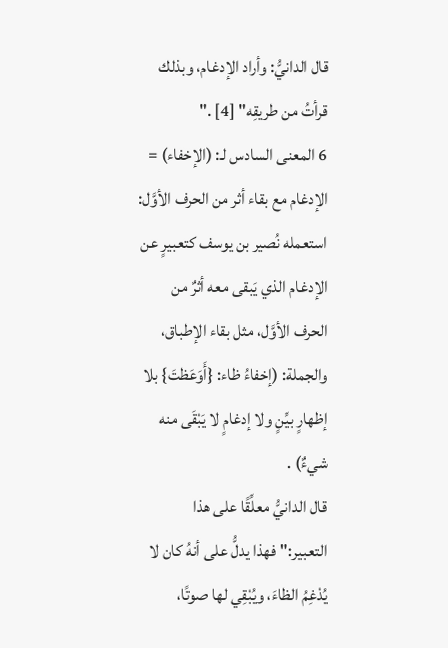قال الدانيُّ: وأراد الإدغام، وبذلك قرأتُ من طريقِه" [4] ."
6 المعنى السادس لـ: (الإخفاء) = الإدغام مع بقاء أثر من الحرف الأوَّل:
استعمله نُصير بن يوسف كتعبيرٍ عن الإدغام الذي يَبقى معه أثرٌ من الحرف الأوَّل، مثل بقاء الإطباق، والجملة: (إخفاءُ ظاء: {أَوَعَظتَ} بلا إظهارٍ بيِّنٍ ولا إدغامٍ لا يَبْقَى منه شيءٌ) .
قال الدانيُّ معلِّقًا على هذا التعبير:"فهذا يدلُّ على أنهُ كان لا يُدْغِمُ الظاءَ، ويُبْقِي لها صوتًا،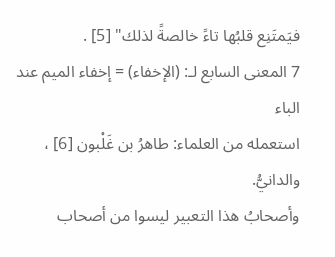فيَمتَنِع قلبُها تاءً خالصةً لذلك" [5] .
7 المعنى السابع لـ: (الإخفاء) = إخفاء الميم عند الباء
استعمله من العلماء: طاهرُ بن غَلْبون [6] ، والدانيُّ.
وأصحابُ هذا التعبير ليسوا من أصحاب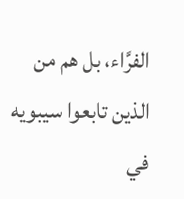الفرَّاء، بل هم من الذين تابعوا سيبويه في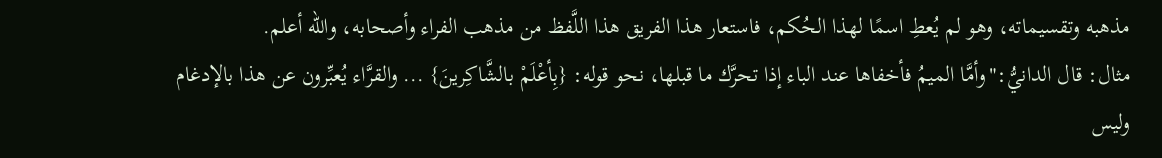مذهبه وتقسيماته، وهو لم يُعطِ اسمًا لهذا الحُكم، فاستعار هذا الفريق هذا اللَّفظ من مذهب الفراء وأصحابه، والله أعلم.
مثال: قال الدانيُّ:"وأمَّا الميمُ فأخفاها عند الباء إذا تحرَّك ما قبلها، نحو قوله: {بِأعْلَمْ بالشَّاكِرينَ} ... والقرَّاء يُعبِّرون عن هذا بالإدغام وليس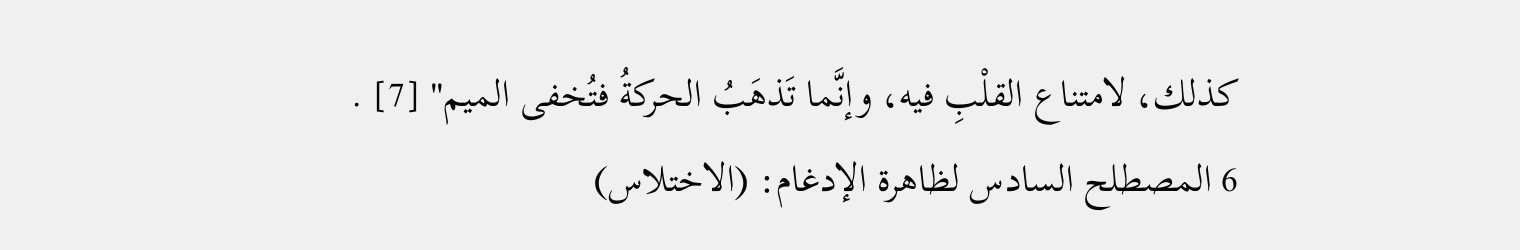كذلك، لامتناع القلْبِ فيه، وإنَّما تَذهَبُ الحركةُ فتُخفى الميم" [7] .
6 المصطلح السادس لظاهرة الإدغام: (الاختلاس)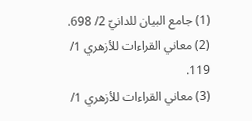(1) جامع البيان للدانيّ 2/ 698.
(2) معاني القراءات للأزهري 1/ 119.
(3) معاني القراءات للأزهري 1/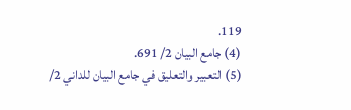119.
(4) جامع البيان 2/ 691.
(5) التعبير والتعليق في جامع البيان للداني 2/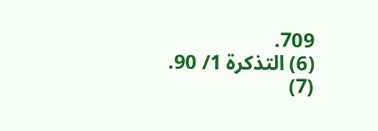709.
(6) التذكرة 1/ 90.
(7)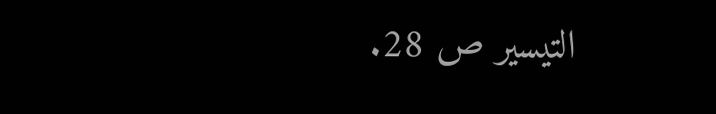التيسير ص 28.